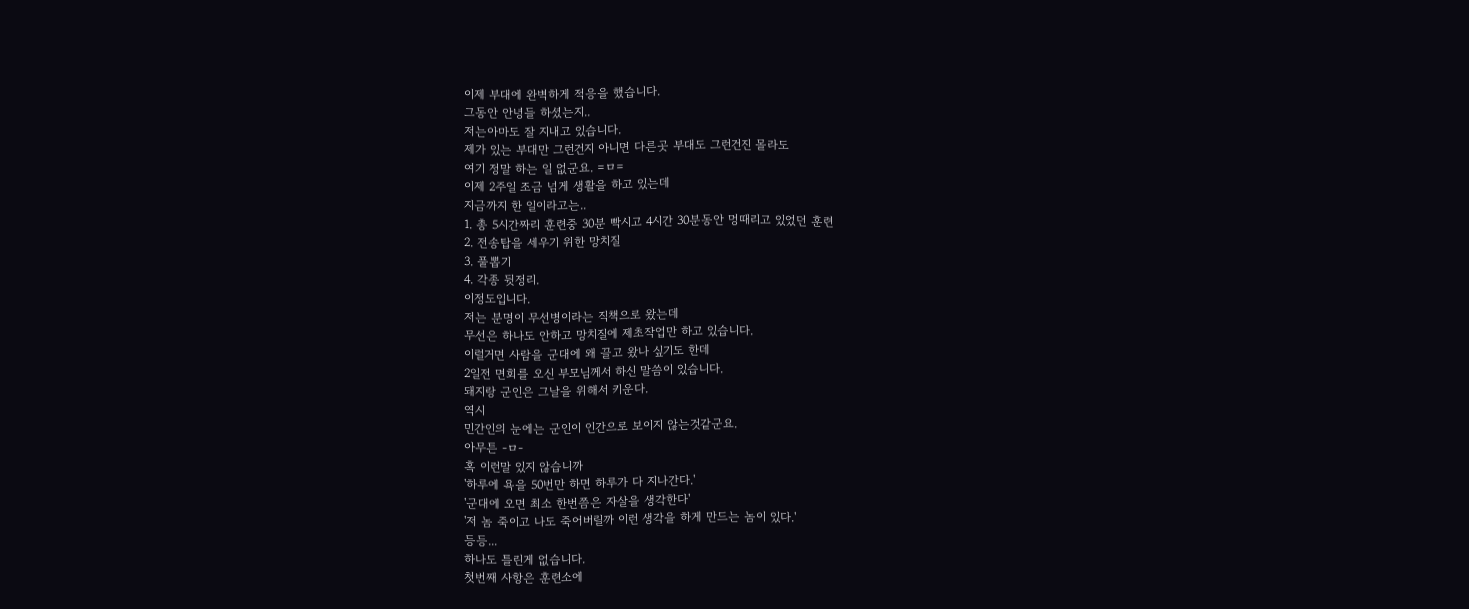이제 부대에 완벽하게 적응을 했습니다.
그동안 안녕들 하셨는지..
저는아마도 잘 지내고 있습니다.
제가 있는 부대만 그런건지 아니면 다른곳 부대도 그런건진 몰라도
여기 정말 하는 일 없군요. =ㅁ=
이제 2주일 조금 넘게 생활을 하고 있는데
지금까지 한 일이라고는..
1. 총 5시간짜리 훈련중 30분 빡시고 4시간 30분동안 멍때리고 있었던 훈련
2. 전송탑을 세우기 위한 망치질
3. 풀뽑기
4. 각종 뒷정리.
이정도입니다.
저는 분명이 무선병이라는 직책으로 왔는데
무선은 하나도 안하고 망치질에 제초작업만 하고 있습니다.
이럴거면 사람을 군대에 왜 끌고 왔나 싶기도 한데
2일전 면회를 오신 부모님께서 하신 말씀이 있습니다.
돼지랑 군인은 그날을 위해서 키운다.
역시
민간인의 눈에는 군인이 인간으로 보이지 않는것같군요.
아무튼 -ㅁ-
혹 이런말 있지 않습니까
'하루에 욕을 50번만 하면 하루가 다 지나간다.'
'군대에 오면 최소 한번쯤은 자살을 생각한다'
'저 놈 죽이고 나도 죽어버릴까 이런 생각을 하게 만드는 놈이 있다.'
등등...
하나도 틀린게 없습니다.
첫번째 사항은 훈련소에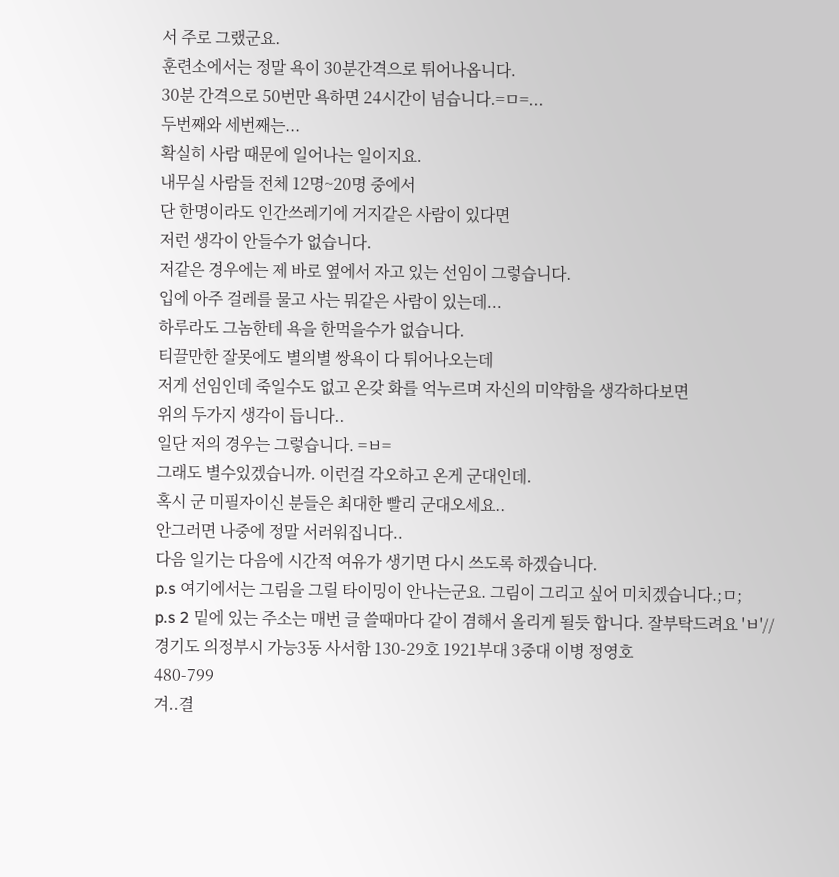서 주로 그랬군요.
훈련소에서는 정말 욕이 30분간격으로 튀어나옵니다.
30분 간격으로 50번만 욕하면 24시간이 넘습니다.=ㅁ=...
두번째와 세번째는...
확실히 사람 때문에 일어나는 일이지요.
내무실 사람들 전체 12명~20명 중에서
단 한명이라도 인간쓰레기에 거지같은 사람이 있다면
저런 생각이 안들수가 없습니다.
저같은 경우에는 제 바로 옆에서 자고 있는 선임이 그렇습니다.
입에 아주 걸레를 물고 사는 뭐같은 사람이 있는데...
하루라도 그놈한테 욕을 한먹을수가 없습니다.
티끌만한 잘못에도 별의별 쌍욕이 다 튀어나오는데
저게 선임인데 죽일수도 없고 온갖 화를 억누르며 자신의 미약함을 생각하다보면
위의 두가지 생각이 듭니다..
일단 저의 경우는 그렇습니다. =ㅂ=
그래도 별수있겠습니까. 이런걸 각오하고 온게 군대인데.
혹시 군 미필자이신 분들은 최대한 빨리 군대오세요..
안그러면 나중에 정말 서러워집니다..
다음 일기는 다음에 시간적 여유가 생기면 다시 쓰도록 하겠습니다.
p.s 여기에서는 그림을 그릴 타이밍이 안나는군요. 그림이 그리고 싶어 미치겠습니다.;ㅁ;
p.s 2 밑에 있는 주소는 매번 글 쓸때마다 같이 겸해서 올리게 될듯 합니다. 잘부탁드려요 'ㅂ'//
경기도 의정부시 가능3동 사서함 130-29호 1921부대 3중대 이병 정영호
480-799
겨..결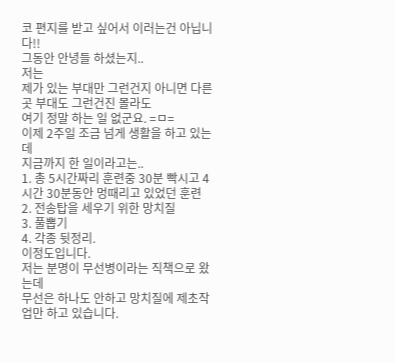코 편지를 받고 싶어서 이러는건 아닙니다!!
그동안 안녕들 하셨는지..
저는
제가 있는 부대만 그런건지 아니면 다른곳 부대도 그런건진 몰라도
여기 정말 하는 일 없군요. =ㅁ=
이제 2주일 조금 넘게 생활을 하고 있는데
지금까지 한 일이라고는..
1. 총 5시간짜리 훈련중 30분 빡시고 4시간 30분동안 멍때리고 있었던 훈련
2. 전송탑을 세우기 위한 망치질
3. 풀뽑기
4. 각종 뒷정리.
이정도입니다.
저는 분명이 무선병이라는 직책으로 왔는데
무선은 하나도 안하고 망치질에 제초작업만 하고 있습니다.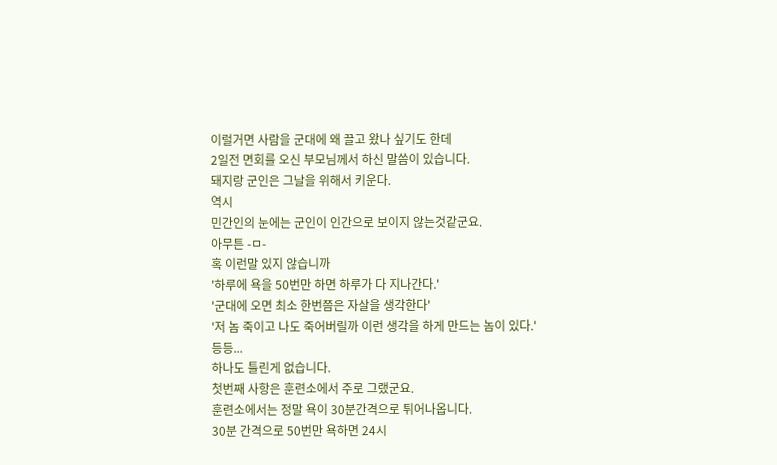이럴거면 사람을 군대에 왜 끌고 왔나 싶기도 한데
2일전 면회를 오신 부모님께서 하신 말씀이 있습니다.
돼지랑 군인은 그날을 위해서 키운다.
역시
민간인의 눈에는 군인이 인간으로 보이지 않는것같군요.
아무튼 -ㅁ-
혹 이런말 있지 않습니까
'하루에 욕을 50번만 하면 하루가 다 지나간다.'
'군대에 오면 최소 한번쯤은 자살을 생각한다'
'저 놈 죽이고 나도 죽어버릴까 이런 생각을 하게 만드는 놈이 있다.'
등등...
하나도 틀린게 없습니다.
첫번째 사항은 훈련소에서 주로 그랬군요.
훈련소에서는 정말 욕이 30분간격으로 튀어나옵니다.
30분 간격으로 50번만 욕하면 24시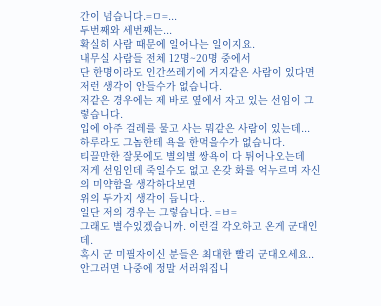간이 넘습니다.=ㅁ=...
두번째와 세번째는...
확실히 사람 때문에 일어나는 일이지요.
내무실 사람들 전체 12명~20명 중에서
단 한명이라도 인간쓰레기에 거지같은 사람이 있다면
저런 생각이 안들수가 없습니다.
저같은 경우에는 제 바로 옆에서 자고 있는 선임이 그렇습니다.
입에 아주 걸레를 물고 사는 뭐같은 사람이 있는데...
하루라도 그놈한테 욕을 한먹을수가 없습니다.
티끌만한 잘못에도 별의별 쌍욕이 다 튀어나오는데
저게 선임인데 죽일수도 없고 온갖 화를 억누르며 자신의 미약함을 생각하다보면
위의 두가지 생각이 듭니다..
일단 저의 경우는 그렇습니다. =ㅂ=
그래도 별수있겠습니까. 이런걸 각오하고 온게 군대인데.
혹시 군 미필자이신 분들은 최대한 빨리 군대오세요..
안그러면 나중에 정말 서러워집니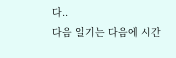다..
다음 일기는 다음에 시간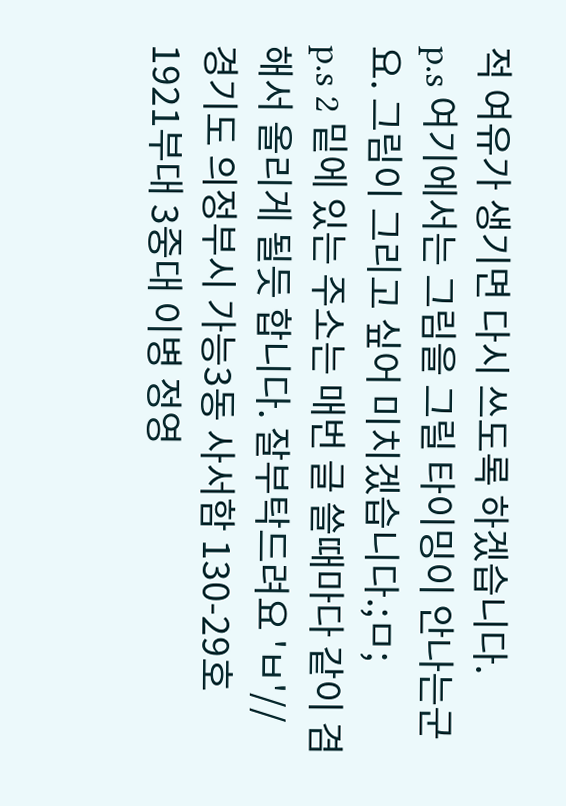적 여유가 생기면 다시 쓰도록 하겠습니다.
p.s 여기에서는 그림을 그릴 타이밍이 안나는군요. 그림이 그리고 싶어 미치겠습니다.;ㅁ;
p.s 2 밑에 있는 주소는 매번 글 쓸때마다 같이 겸해서 올리게 될듯 합니다. 잘부탁드려요 'ㅂ'//
경기도 의정부시 가능3동 사서함 130-29호 1921부대 3중대 이병 정영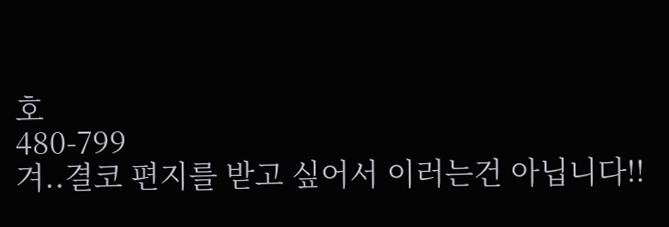호
480-799
겨..결코 편지를 받고 싶어서 이러는건 아닙니다!!